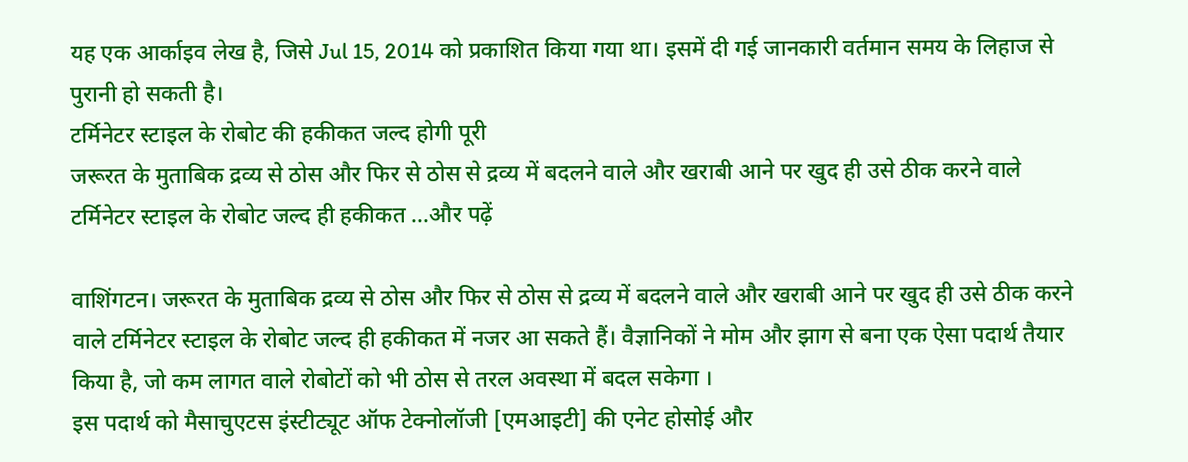यह एक आर्काइव लेख है, जिसे Jul 15, 2014 को प्रकाशित किया गया था। इसमें दी गई जानकारी वर्तमान समय के लिहाज से पुरानी हो सकती है।
टर्मिनेटर स्टाइल के रोबोट की हकीकत जल्द होगी पूरी
जरूरत के मुताबिक द्रव्य से ठोस और फिर से ठोस से द्रव्य में बदलने वाले और खराबी आने पर खुद ही उसे ठीक करने वाले टर्मिनेटर स्टाइल के रोबोट जल्द ही हकीकत ...और पढ़ें

वाशिंगटन। जरूरत के मुताबिक द्रव्य से ठोस और फिर से ठोस से द्रव्य में बदलने वाले और खराबी आने पर खुद ही उसे ठीक करने वाले टर्मिनेटर स्टाइल के रोबोट जल्द ही हकीकत में नजर आ सकते हैं। वैज्ञानिकों ने मोम और झाग से बना एक ऐसा पदार्थ तैयार किया है, जो कम लागत वाले रोबोटों को भी ठोस से तरल अवस्था में बदल सकेगा ।
इस पदार्थ को मैसाचुएटस इंस्टीट्यूट ऑफ टेक्नोलॉजी [एमआइटी] की एनेट होसोई और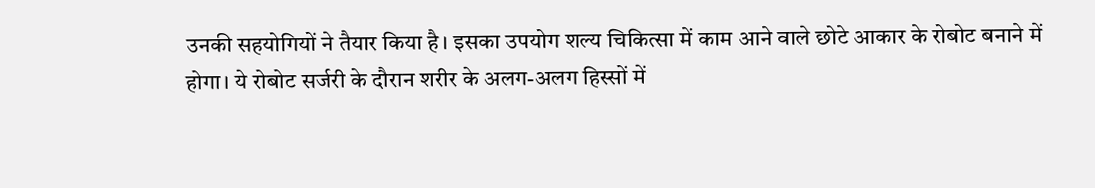उनकी सहयोगियों ने तैयार किया है। इसका उपयोग शल्य चिकित्सा में काम आने वाले छोटे आकार के रोबोट बनाने में होगा। ये रोबोट सर्जरी के दौरान शरीर के अलग-अलग हिस्सों में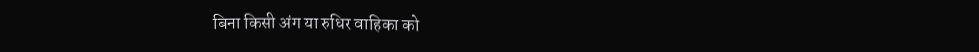बिना किसी अंग या रुधिर वाहिका को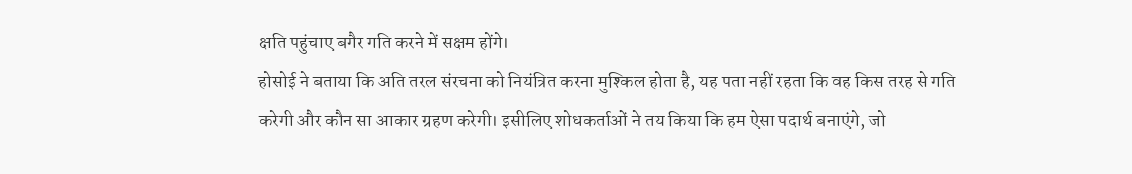क्षति पहुंचाए बगैर गति करने में सक्षम होंगे।
होसोई ने बताया कि अति तरल संरचना को नियंत्रित करना मुश्किल होता है, यह पता नहीं रहता कि वह किस तरह से गति करेगी और कौन सा आकार ग्रहण करेगी। इसीलिए शोधकर्ताओं ने तय किया कि हम ऐसा पदार्थ बनाएंगे, जो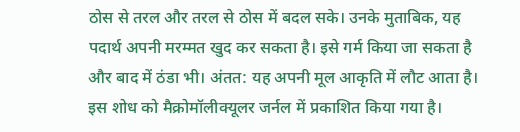ठोस से तरल और तरल से ठोस में बदल सके। उनके मुताबिक, यह पदार्थ अपनी मरम्मत खुद कर सकता है। इसे गर्म किया जा सकता है और बाद में ठंडा भी। अंतत: यह अपनी मूल आकृति में लौट आता है। इस शोध को मैक्रोमॉलीक्यूलर जर्नल में प्रकाशित किया गया है।